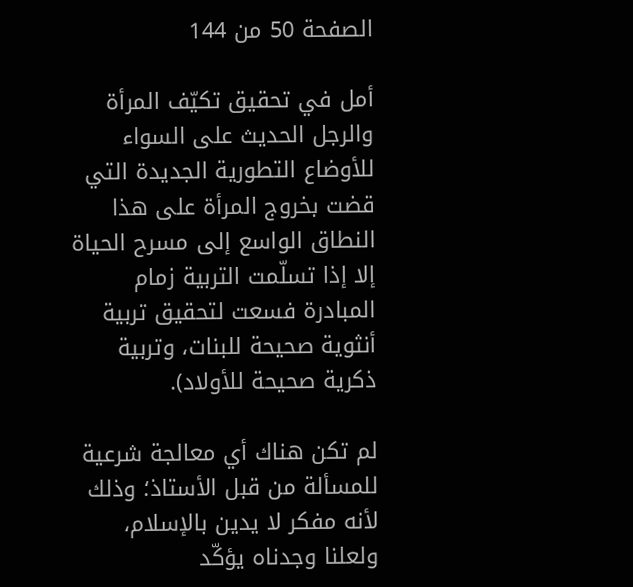الصفحة 50 من 144

أمل في تحقيق تكيّف المرأة والرجل الحديث على السواء للأوضاع التطورية الجديدة التي قضت بخروج المرأة على هذا النطاق الواسع إلى مسرح الحياة إلا إذا تسلّمت التربية زمام المبادرة فسعت لتحقيق تربية أنثوية صحيحة للبنات، وتربية ذكرية صحيحة للأولاد).

لم تكن هناك أي معالجة شرعية للمسألة من قبل الأستاذ؛ وذلك لأنه مفكر لا يدين بالإسلام، ولعلنا وجدناه يؤكّد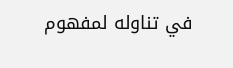في تناوله لمفهوم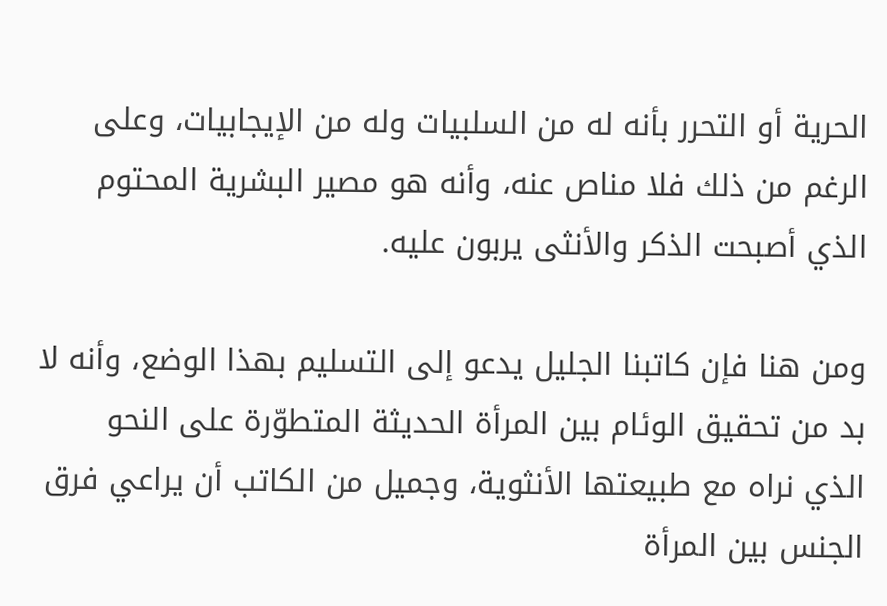الحرية أو التحرر بأنه له من السلبيات وله من الإيجابيات، وعلى الرغم من ذلك فلا مناص عنه، وأنه هو مصير البشرية المحتوم الذي أصبحت الذكر والأنثى يربون عليه.

ومن هنا فإن كاتبنا الجليل يدعو إلى التسليم بهذا الوضع، وأنه لا بد من تحقيق الوئام بين المرأة الحديثة المتطوّرة على النحو الذي نراه مع طبيعتها الأنثوية، وجميل من الكاتب أن يراعي فرق الجنس بين المرأة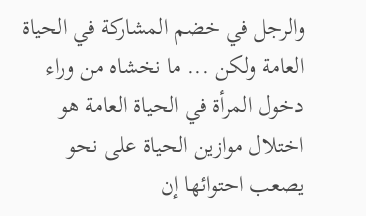والرجل في خضم المشاركة في الحياة العامة ولكن ... ما نخشاه من وراء دخول المرأة في الحياة العامة هو اختلال موازين الحياة على نحو يصعب احتوائها إن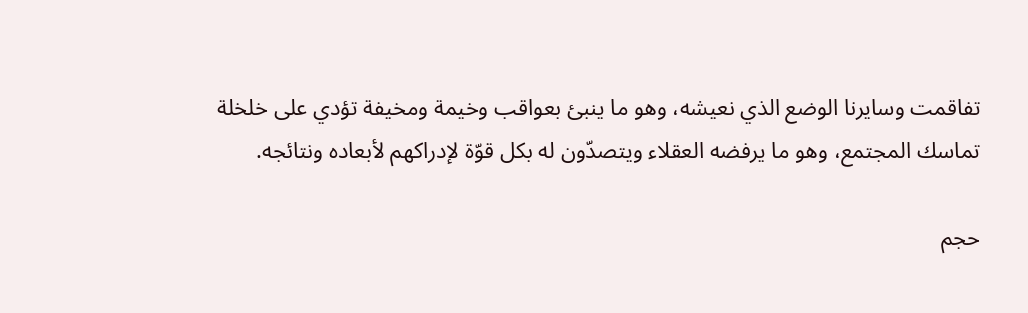تفاقمت وسايرنا الوضع الذي نعيشه، وهو ما ينبئ بعواقب وخيمة ومخيفة تؤدي على خلخلة تماسك المجتمع، وهو ما يرفضه العقلاء ويتصدّون له بكل قوّة لإدراكهم لأبعاده ونتائجه.

حجم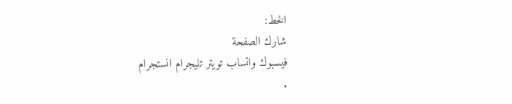الخط:
شارك الصفحة
فيسبوك واتساب تويتر تليجرام انستجرام
.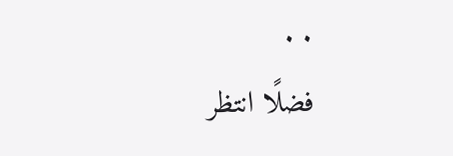. .
فضلًا انتظر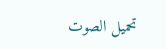تحميل الصوت